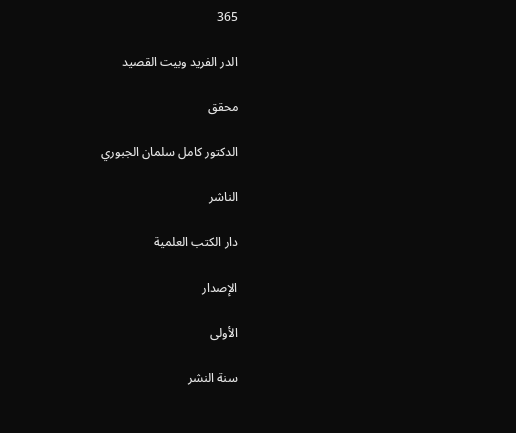365

الدر الفريد وبيت القصيد

محقق

الدكتور كامل سلمان الجبوري

الناشر

دار الكتب العلمية

الإصدار

الأولى

سنة النشر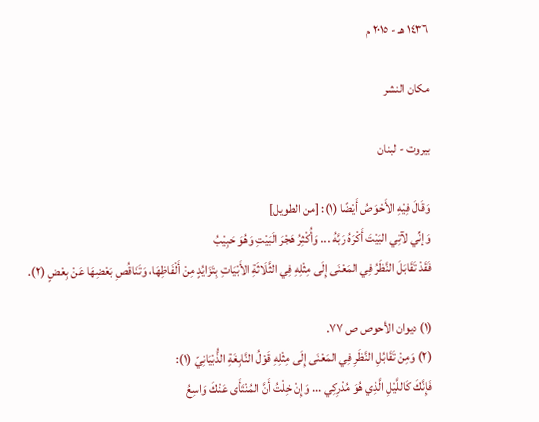١٤٣٦ هـ - ٢٠١٥ م

مكان النشر

بيروت - لبنان

وَقَالَ فِيْهِ الأَحْوَصُ أَيْضًا (١): [من الطويل]
وَإنِّي لآتِي البَيْتَ أَكْرَهُ رَبَّهُ ... وَأُكْثِرُ هَجْرَ الَبَيْتِ وَهُوَ حَبِيْبُ
فَقَدْ تَقَابَلَ النَّظَرُ فِي المَعْنَى إِلَى مِثْلِهِ فِي الثَّلَاثَةِ الأَبْيَاتِ بِتَزَايُدٍ مِنْ أَلْفَاظِهَا، وَتَنَاقُصِ بَعْضِهَا عَنْ بِعْضٍ (٢).

(١) ديوان الأحوص ص ٧٧.
(٢) وَمِنْ تَقَابُلِ النَّظَرِ فِي المَعْنَى إِلَى مِثْلِهِ قَوْلُ النَّابِغَةِ الذُّبْيَانِيّ (١):
فَإِنَّكَ كَاللَّيْلِ الَّذِي هُوَ مُدْرِكِي ... وَإِنْ خِلْتُ أَنَّ المُنْتَأَى عَنْكَ وَاسِعُ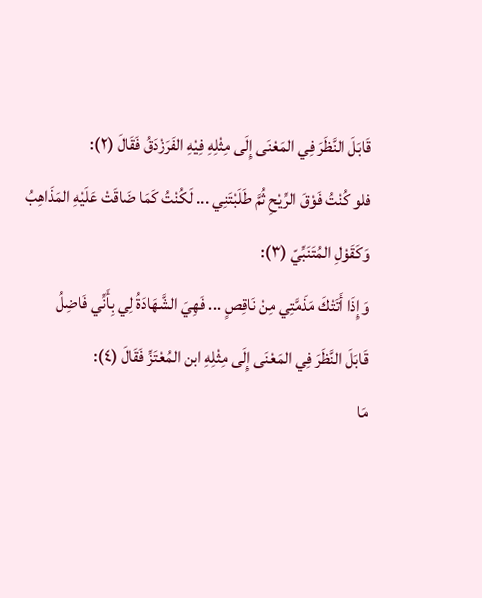قَابَلَ النَّظَرَ فِي المَعْنَى إِلَى مِثْلِهِ فِيْهِ الفَرَزْدَقُ فَقَالَ (٢):
فلو كُنْتُ فَوْقَ الرِّيْحِ ثُمَّ طَلَبْتَنِي ... لَكُنْتُ كَمَا ضَاقَتْ عَلَيْهِ المَذَاهِبُ
وَكَقَوْلِ المُتَنَبِّيّ (٣):
وَإِذَا أَتَتْكَ مَذَمَّتِي مِنْ نَاقِصٍ ... فَهِيَ الشَّهَادَةُ لِي بِأَنِّي فَاضِلُ
قَابَلَ النَّظَرَ فِي المَعْنَى إِلَى مِثْلِهِ ابن المُعْتَزِّ فَقَالَ (٤):
مَا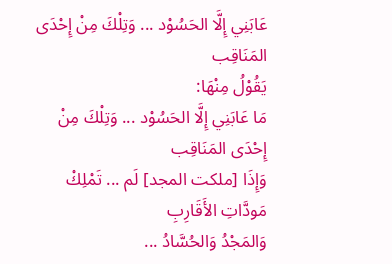عَابَنِي إِلَّا الحَسُوْد ... وَتِلْكَ مِنْ إِحْدَى المَنَاقِب
يَقُوْلُ مِنْهَا:
مَا عَابَنِي إِلَّا الحَسُوْد ... وَتِلْكَ مِنْ إِحْدَى المَنَاقِب
وَإِذَا [ملكت المجد] لَم ... تَمْلِكْ مَودَّاتِ الأَقَارِبِ
وَالمَجْدُ وَالحُسَّادُ ...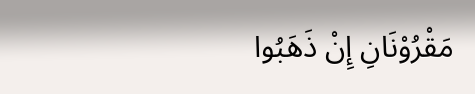مَقْرُوْنَانِ إِنْ ذَهَبُوا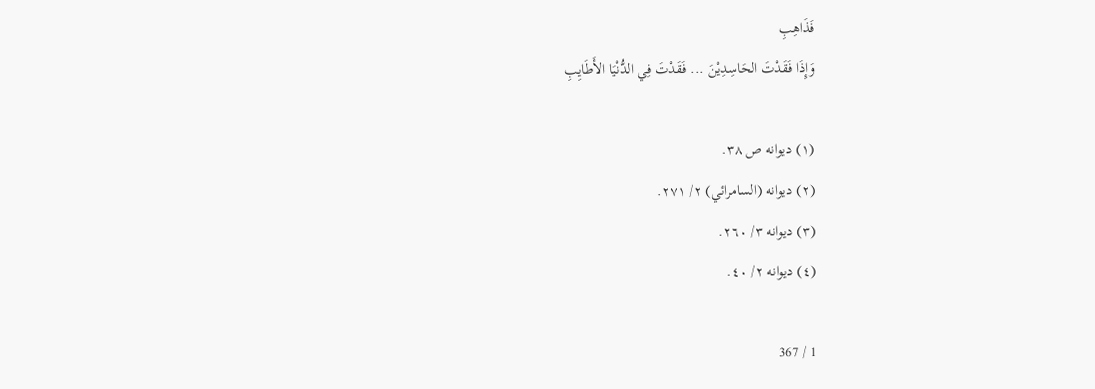فَذَاهِبِ
وَإِذَا فَقَدْتَ الحَاسِدِيْنَ ... فَقَدْتَ فِي الدُّنْيَا الأَطَايِبِ

(١) ديوانه ص ٣٨.
(٢) ديوانه (السامرائي) ٢/ ٢٧١.
(٣) ديوانه ٣/ ٢٦٠.
(٤) ديوانه ٢/ ٤٠.

1 / 367